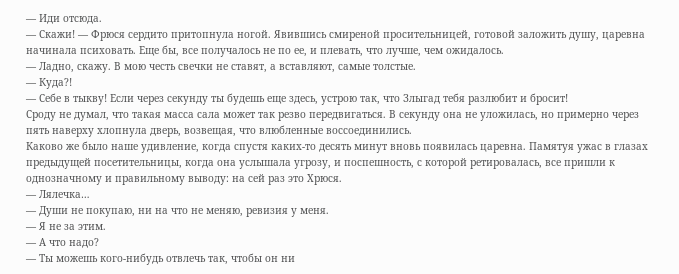— Иди отсюда.
— Скажи! — Фрюся сердито притопнула ногой. Явившись смиреной просительницей, готовой заложить душу, царевна начинала психовать. Еще бы, все получалось не по ее, и плевать, что лучше, чем ожидалось.
— Ладно, скажу. В мою честь свечки не ставят, а вставляют, самые толстые.
— Куда?!
— Себе в тыкву! Если через секунду ты будешь еще здесь, устрою так, что Злыгад тебя разлюбит и бросит!
Сроду не думал, что такая масса сала может так резво передвигаться. В секунду она не уложилась, но примерно через пять наверху хлопнула дверь, возвещая, что влюбленные воссоединились.
Каково же было наше удивление, когда спустя каких-то десять минут вновь появилась царевна. Памятуя ужас в глазах предыдущей посетительницы, когда она услышала угрозу, и поспешность, с которой ретировалась, все пришли к однозначному и правильному выводу: на сей раз это Хрюся.
— Лялечка…
— Души не покупаю, ни на что не меняю, ревизия у меня.
— Я не за этим.
— А что надо?
— Ты можешь кого-нибудь отвлечь так, чтобы он ни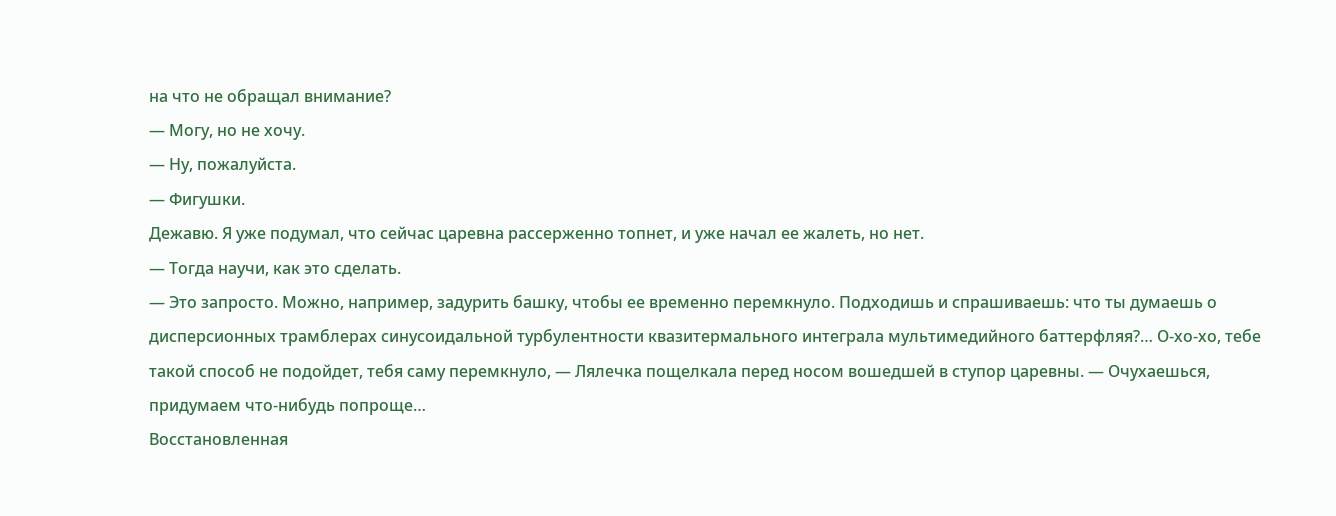на что не обращал внимание?
— Могу, но не хочу.
— Ну, пожалуйста.
— Фигушки.
Дежавю. Я уже подумал, что сейчас царевна рассерженно топнет, и уже начал ее жалеть, но нет.
— Тогда научи, как это сделать.
— Это запросто. Можно, например, задурить башку, чтобы ее временно перемкнуло. Подходишь и спрашиваешь: что ты думаешь о дисперсионных трамблерах синусоидальной турбулентности квазитермального интеграла мультимедийного баттерфляя?… О-хо-хо, тебе такой способ не подойдет, тебя саму перемкнуло, — Лялечка пощелкала перед носом вошедшей в ступор царевны. — Очухаешься, придумаем что-нибудь попроще…
Восстановленная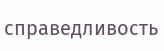справедливость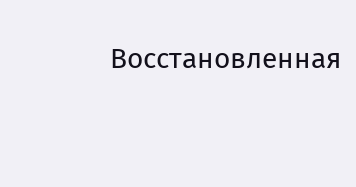Восстановленная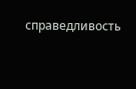справедливость